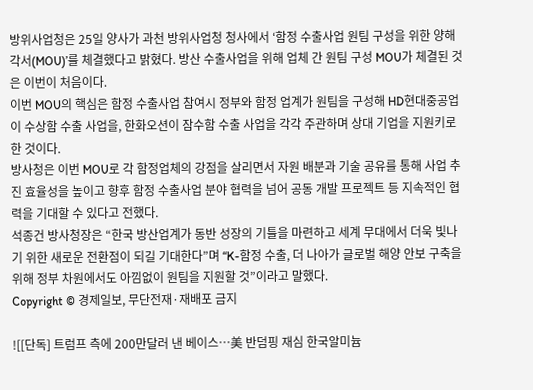방위사업청은 25일 양사가 과천 방위사업청 청사에서 ‘함정 수출사업 원팀 구성을 위한 양해각서(MOU)’를 체결했다고 밝혔다. 방산 수출사업을 위해 업체 간 원팀 구성 MOU가 체결된 것은 이번이 처음이다.
이번 MOU의 핵심은 함정 수출사업 참여시 정부와 함정 업계가 원팀을 구성해 HD현대중공업이 수상함 수출 사업을, 한화오션이 잠수함 수출 사업을 각각 주관하며 상대 기업을 지원키로 한 것이다.
방사청은 이번 MOU로 각 함정업체의 강점을 살리면서 자원 배분과 기술 공유를 통해 사업 추진 효율성을 높이고 향후 함정 수출사업 분야 협력을 넘어 공동 개발 프로젝트 등 지속적인 협력을 기대할 수 있다고 전했다.
석종건 방사청장은 “한국 방산업계가 동반 성장의 기틀을 마련하고 세계 무대에서 더욱 빛나기 위한 새로운 전환점이 되길 기대한다”며 “K-함정 수출, 더 나아가 글로벌 해양 안보 구축을 위해 정부 차원에서도 아낌없이 원팀을 지원할 것”이라고 말했다.
Copyright © 경제일보, 무단전재·재배포 금지

![[단독] 트럼프 측에 200만달러 낸 베이스…美 반덤핑 재심 한국알미늄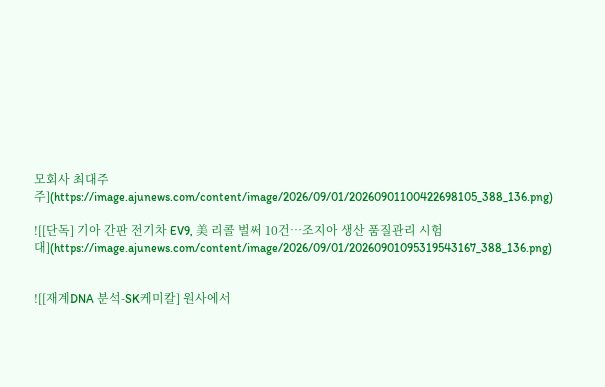모회사 최대주주](https://image.ajunews.com/content/image/2026/09/01/20260901100422698105_388_136.png)

![[단독] 기아 간판 전기차 EV9, 美 리콜 벌써 10건…조지아 생산 품질관리 시험대](https://image.ajunews.com/content/image/2026/09/01/20260901095319543167_388_136.png)


![[재계DNA 분석-SK케미칼] 원사에서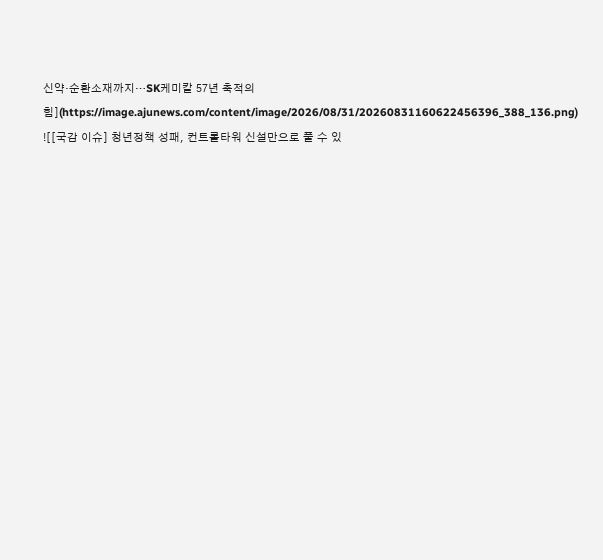신약·순환소재까지…SK케미칼 57년 축적의 힘](https://image.ajunews.com/content/image/2026/08/31/20260831160622456396_388_136.png)
![[국감 이슈] 청년정책 성패, 컨트롤타워 신설만으로 풀 수 있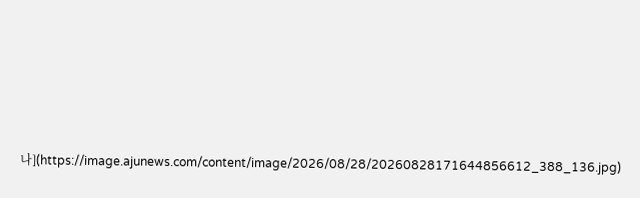나](https://image.ajunews.com/content/image/2026/08/28/20260828171644856612_388_136.jpg)